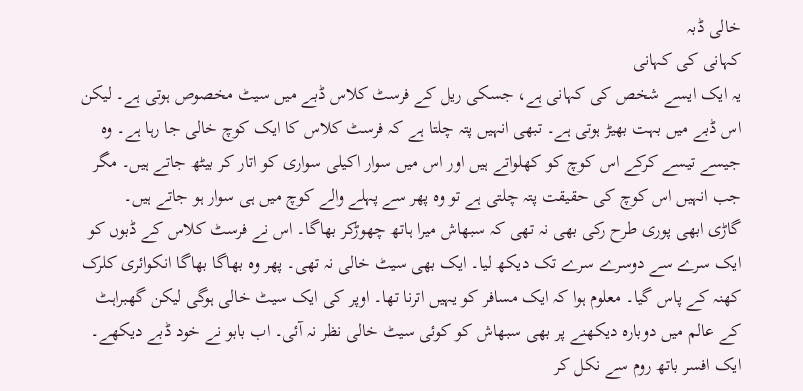خالی ڈبہ
کہانی کی کہانی
یہ ایک ایسے شخص کی کہانی ہے، جسکی ریل کے فرسٹ کلاس ڈبے میں سیٹ مخصوص ہوتی ہے۔ لیکن اس ڈبے میں بہت بھیڑ ہوتی ہے۔ تبھی انہیں پتہ چلتا ہے کہ فرسٹ کلاس کا ایک کوچ خالی جا رہا ہے۔ وہ جیسے تیسے کرکے اس کوچ کو کھلواتے ہیں اور اس میں سوار اکیلی سواری کو اتار کر بیٹھ جاتے ہیں۔ مگر جب انہیں اس کوچ کی حقیقت پتہ چلتی ہے تو وہ پھر سے پہلے والے کوچ میں ہی سوار ہو جاتے ہیں۔
گاڑی ابھی پوری طرح رکی بھی نہ تھی کہ سبھاش میرا ہاتھ چھوڑکر بھاگا۔ اس نے فرسٹ کلاس کے ڈبوں کو ایک سرے سے دوسرے سرے تک دیکھ لیا۔ ایک بھی سیٹ خالی نہ تھی۔ پھر وہ بھاگا بھاگا انکوائری کلرک کھنہ کے پاس گیا۔ معلوم ہوا کہ ایک مسافر کو یہیں اترنا تھا۔ اوپر کی ایک سیٹ خالی ہوگی لیکن گھبراہٹ کے عالم میں دوبارہ دیکھنے پر بھی سبھاش کو کوئی سیٹ خالی نظر نہ آئی۔ اب بابو نے خود ڈبے دیکھے۔ ایک افسر باتھ روم سے نکل کر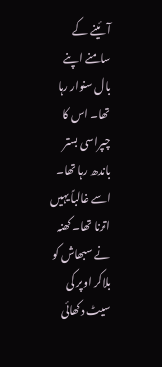آئینے کے سامنے اپنے بال سنوار رہا تھا۔ اس کا چپراسی بستر باندھ رہا تھا۔ اسے غالباً یہیں اترنا تھا۔ کھنہ نے سبھاش کو بلاکر اوپر کی سیٹ دکھائی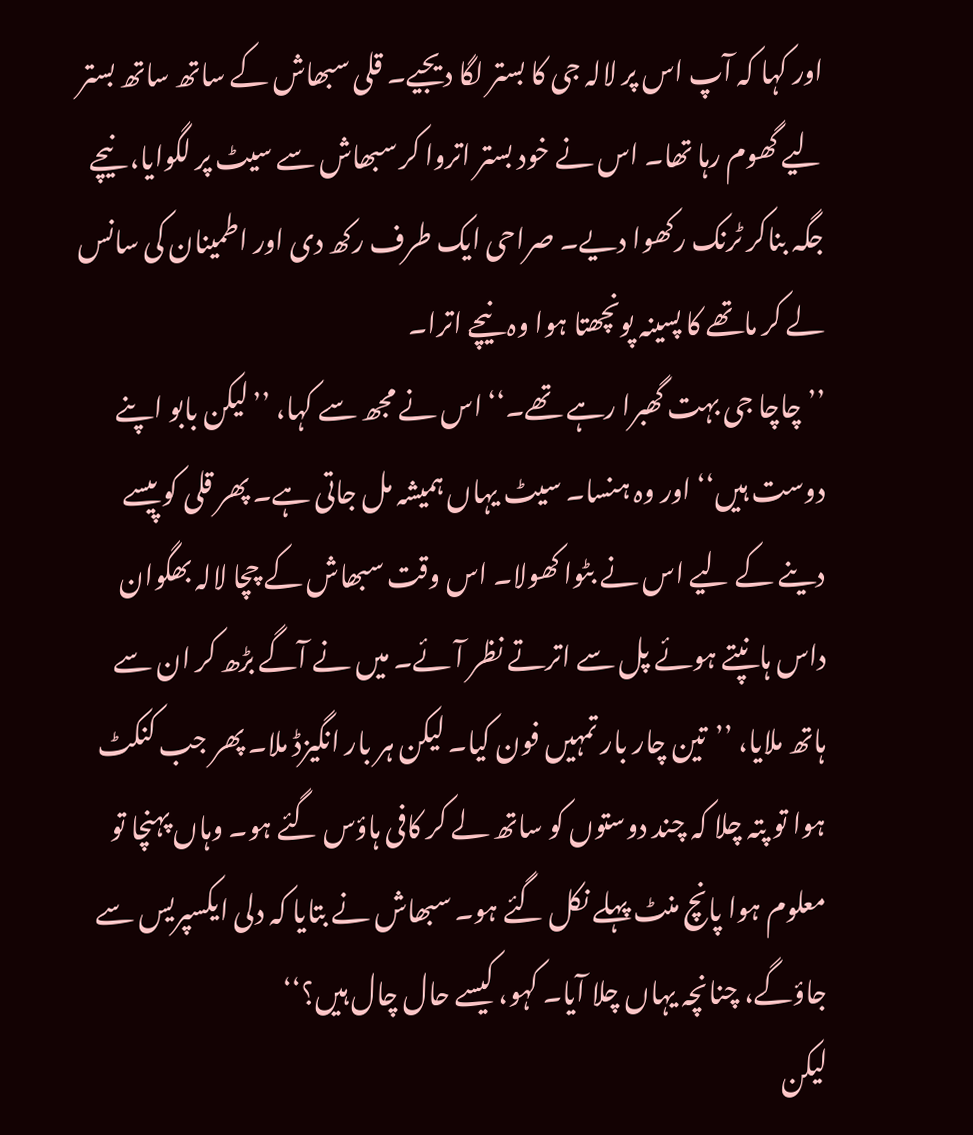اور کہا کہ آپ اس پر لالہ جی کا بستر لگا دیجیے۔ قلی سبھاش کے ساتھ ساتھ بستر لیے گھوم رہا تھا۔ اس نے خود بستر اتروا کر سبھاش سے سیٹ پر لگوایا، نیچے جگہ بناکر ٹرنک رکھوا دیے۔ صراحی ایک طرف رکھ دی اور اطمینان کی سانس لے کر ماتھے کا پسینہ پونچھتا ہوا وہ نیچے اترا۔
’’چاچا جی بہت گھبرا رہے تھے۔‘‘ اس نے مجھ سے کہا، ’’لیکن بابو اپنے دوست ہیں‘‘ اور وہ ہنسا۔ سیٹ یہاں ہمیشہ مل جاتی ہے۔ پھر قلی کو پیسے دینے کے لیے اس نے بٹوا کھولا۔ اس وقت سبھاش کے چچا لالہ بھگوان داس ہانپتے ہوئے پل سے اترتے نظر آئے۔ میں نے آگے بڑھ کر ان سے ہاتھ ملایا، ’’تین چار بار تمہیں فون کیا۔ لیکن ہر بار انگیزڈ ملا۔ پھر جب کنکٹ ہوا تو پتہ چلا کہ چند دوستوں کو ساتھ لے کر کافی ہاؤس گئے ہو۔ وہاں پہنچا تو معلوم ہوا پانچ منٹ پہلے نکل گئے ہو۔ سبھاش نے بتایا کہ دلی ایکسپریس سے جاؤگے، چنانچہ یہاں چلا آیا۔ کہو، کیسے حال چال ہیں؟‘‘
لیکن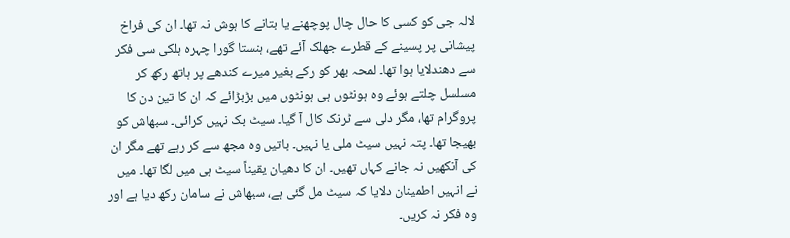لالہ جی کو کسی کا حال چال پوچھنے یا بتانے کا ہوش نہ تھا۔ ان کی فراخ پیشانی پر پسینے کے قطرے جھلک آئے تھے، ہنستا گورا چہرہ ہلکی سی فکر سے دھندلایا ہوا تھا۔ لمحہ بھر کو رکے بغیر میرے کندھے پر ہاتھ رکھ کر مسلسل چلتے ہوئے وہ ہونٹوں ہی ہونٹوں میں بڑبڑائے کہ ان کا تین دن کا پروگرام تھا، مگر دلی سے ٹرنک کال آ گیا۔ سیٹ بک نہیں کرائی۔ سبھاش کو بھیجا تھا۔ پتہ نہیں سیٹ ملی یا نہیں۔ باتیں وہ مجھ سے کر رہے تھے مگر ان کی آنکھیں نہ جانے کہاں تھیں۔ ان کا دھیان یقیناً سیٹ ہی میں لگا تھا۔ میں نے انہیں اطمینان دلایا کہ سیٹ مل گئی ہے، سبھاش نے سامان رکھ دیا ہے اور وہ فکر نہ کریں۔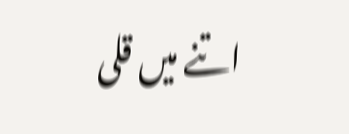اتنے میں قلی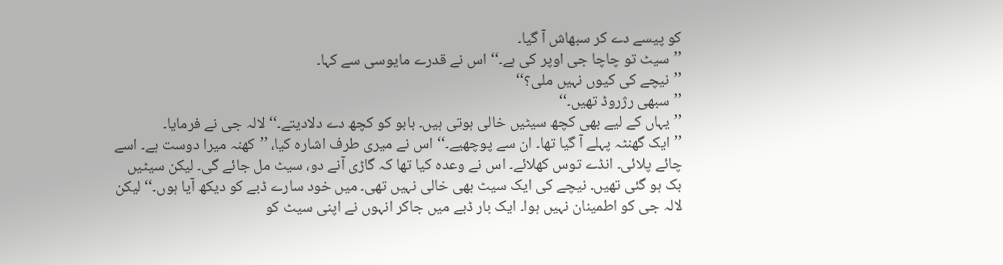کو پیسے دے کر سبھاش آ گیا۔
’’سیٹ تو چاچا جی اوپر کی ہے۔‘‘ اس نے قدرے مایوسی سے کہا۔
’’نیچے کی کیوں نہیں ملی؟‘‘
’’سبھی رژروڈ تھیں۔‘‘
’’یہاں کے لیے بھی کچھ سیٹیں خالی ہوتی ہیں۔ بابو کو کچھ دے دلادیتے۔‘‘ لالہ جی نے فرمایا۔
’’ایک گھنٹہ پہلے آ گیا تھا۔ ان سے پوچھیے۔‘‘ اس نے میری طرف اشارہ کیا، ’’کھنہ میرا دوست ہے۔ اسے چائے پلائی۔ انڈے توس کھلائے۔ اس نے وعدہ کیا تھا کہ گاڑی آنے دو، سیٹ مل جائے گی۔ لیکن سیٹیں بک ہو گئی تھیں۔ نیچے کی ایک سیٹ بھی خالی نہیں تھی۔ میں خود سارے ڈبے کو دیکھ آیا ہوں۔‘‘ لیکن لالہ جی کو اطمینان نہیں ہوا۔ ایک بار ڈبے میں جاکر انہوں نے اپنی سیٹ کو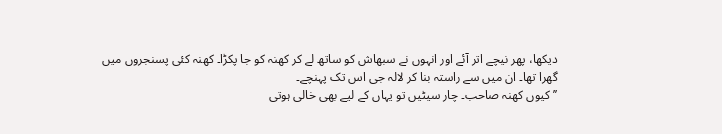دیکھا، پھر نیچے اتر آئے اور انہوں نے سبھاش کو ساتھ لے کر کھنہ کو جا پکڑا۔ کھنہ کئی پسنجروں میں گھرا تھا۔ ان میں سے راستہ بنا کر لالہ جی اس تک پہنچے۔
’’کیوں کھنہ صاحب۔ چار سیٹیں تو یہاں کے لیے بھی خالی ہوتی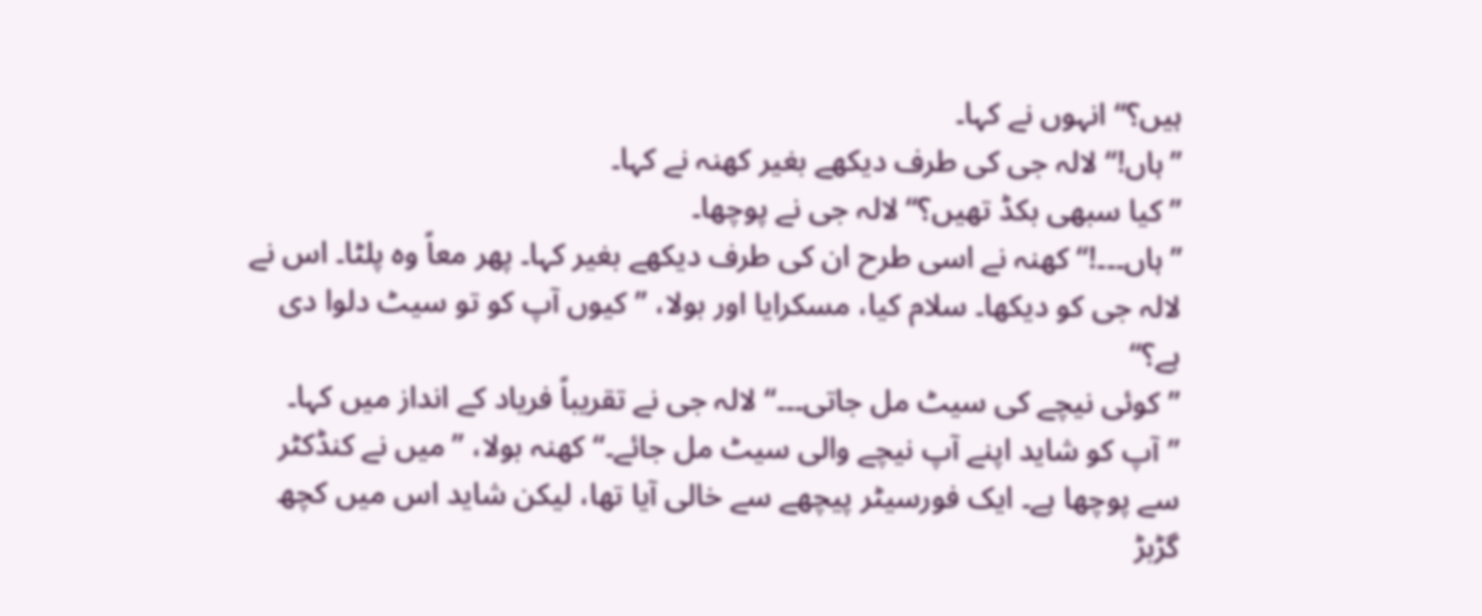ہیں؟‘‘ انہوں نے کہا۔
’’ہاں!‘‘ لالہ جی کی طرف دیکھے بغیر کھنہ نے کہا۔
’’کیا سبھی بکڈ تھیں؟‘‘ لالہ جی نے پوچھا۔
’’ہاں۔۔۔!‘‘ کھنہ نے اسی طرح ان کی طرف دیکھے بغیر کہا۔ پھر معاً وہ پلٹا۔ اس نے لالہ جی کو دیکھا۔ سلام کیا، مسکرایا اور بولا، ’’کیوں آپ کو تو سیٹ دلوا دی ہے؟‘‘
’’کوئی نیچے کی سیٹ مل جاتی۔۔۔‘‘ لالہ جی نے تقریباً فریاد کے انداز میں کہا۔
’’آپ کو شاید اپنے آپ نیچے والی سیٹ مل جائے۔‘‘ کھنہ بولا، ’’میں نے کنڈکٹر سے پوچھا ہے۔ ایک فورسیٹر پیچھے سے خالی آیا تھا، لیکن شاید اس میں کچھ گڑبڑ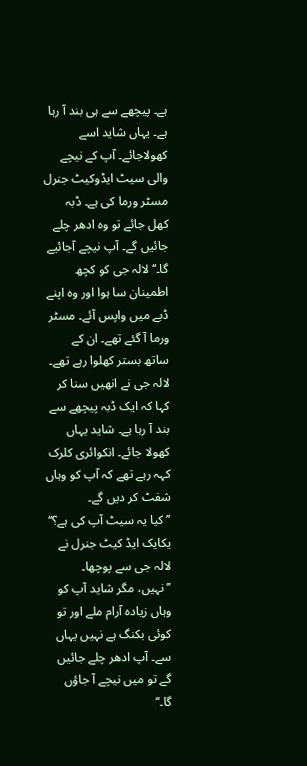ہے۔ پیچھے سے ہی بند آ رہا ہے۔ یہاں شاید اسے کھولاجائے۔ آپ کے نیچے والی سیٹ ایڈوکیٹ جنرل مسٹر ورما کی ہے۔ ڈبہ کھل جائے تو وہ ادھر چلے جائیں گے۔ آپ نیچے آجائیے گا۔‘‘ لالہ جی کو کچھ اطمینان سا ہوا اور وہ اپنے ڈبے میں واپس آئے۔ مسٹر ورما آ گئے تھے۔ ان کے ساتھ بستر کھلوا رہے تھے۔ لالہ جی نے انھیں سنا کر کہا کہ ایک ڈبہ پیچھے سے بند آ رہا ہے۔ شاید یہاں کھولا جائے۔ انکوائری کلرک کہہ رہے تھے کہ آپ کو وہاں شفٹ کر دیں گے۔
’’کیا یہ سیٹ آپ کی ہے؟‘‘ یکایک ایڈ کیٹ جنرل نے لالہ جی سے پوچھا۔
’’نہیں، مگر شاید آپ کو وہاں زیادہ آرام ملے اور تو کوئی بکنگ ہے نہیں یہاں سے۔ آپ ادھر چلے جائیں گے تو میں نیچے آ جاؤں گا۔‘‘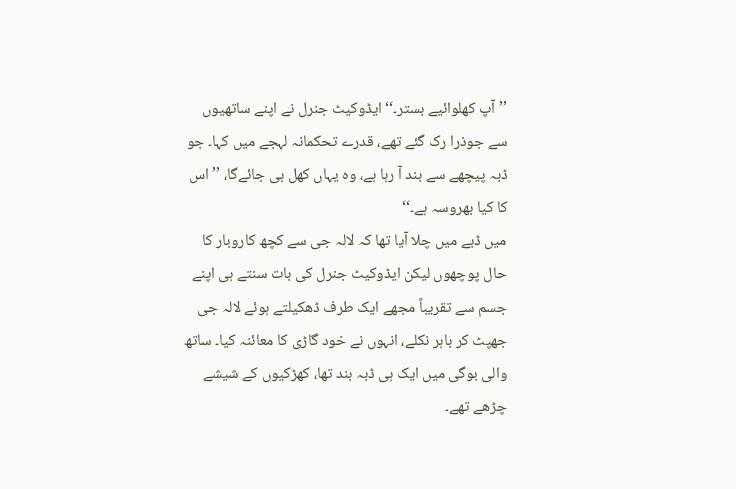’’آپ کھلوائیے بستر۔‘‘ ایڈوکیٹ جنرل نے اپنے ساتھیوں سے جوذرا رک گئے تھے، قدرے تحکمانہ لہجے میں کہا۔ جو ڈبہ پیچھے سے بند آ رہا ہے، وہ یہاں کھل ہی جائےگا، ’’اس کا کیا بھروسہ ہے۔‘‘
میں ڈبے میں چلا آیا تھا کہ لالہ جی سے کچھ کاروبار کا حال پوچھوں لیکن ایڈوکیٹ جنرل کی بات سنتے ہی اپنے جسم سے تقریباً مجھے ایک طرف ڈھکیلتے ہوئے لالہ جی جھپٹ کر باہر نکلے، انہوں نے خود گاڑی کا معائنہ کیا۔ ساتھ والی بوگی میں ایک ہی ڈبہ بند تھا، کھڑکیوں کے شیشے چڑھے تھے۔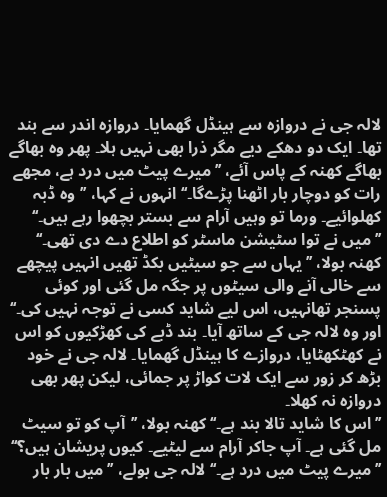لالہ جی نے دروازہ سے ہینڈل گھمایا۔ دروازہ اندر سے بند تھا۔ ایک دو دھکے دیے مگر ذرا بھی نہیں ہلا۔ پھر وہ بھاگے بھاگے کھنہ کے پاس آئے، ’’میرے پیٹ میں درد ہے، مجھے رات کو دوچار بار اٹھنا پڑےگا۔‘‘ انہوں نے کہا، ’’وہ ڈبہ کھلوائیے۔ ورما تو وہیں آرام سے بستر بچھوا رہے ہیں۔‘‘
’’میں نے توا سٹیشن ماسٹر کو اطلاع دے دی تھی۔‘‘ کھنہ بولا، ’’یہاں سے جو سیٹیں بکڈ تھیں انہیں پیچھے سے خالی آنے والی سیٹوں پر جگہ مل گئی اور کوئی پسنجر تھانہیں، اس لیے شاید کسی نے توجہ نہیں کی۔‘‘ اور وہ لالہ جی کے ساتھ آیا۔ بند ڈبے کی کھڑکیوں کو اس نے کھٹکھٹایا، دروازے کا ہینڈل گھمایا۔ لالہ جی نے خود بڑھ کر زور سے ایک لات کواڑ پر جمائی، لیکن پھر بھی دروازہ نہ کھلا۔
’’اس کا شاید تالا بند ہے۔‘‘ کھنہ بولا، ’’آپ کو تو سیٹ مل گئی ہے۔ آپ جاکر آرام سے لیٹیے۔ کیوں پریشان ہیں؟‘‘
’’میرے پیٹ میں درد ہے۔‘‘ لالہ جی بولے، ’’میں بار بار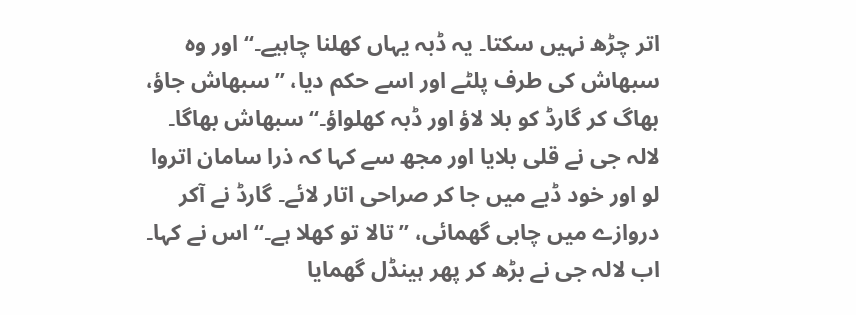اتر چڑھ نہیں سکتا۔ یہ ڈبہ یہاں کھلنا چاہیے۔‘‘ اور وہ سبھاش کی طرف پلٹے اور اسے حکم دیا، ’’سبھاش جاؤ، بھاگ کر گارڈ کو بلا لاؤ اور ڈبہ کھلواؤ۔‘‘ سبھاش بھاگا۔ لالہ جی نے قلی بلایا اور مجھ سے کہا کہ ذرا سامان اتروا لو اور خود ڈبے میں جا کر صراحی اتار لائے۔ گارڈ نے آکر دروازے میں چابی گھمائی، ’’تالا تو کھلا ہے۔‘‘ اس نے کہا۔ اب لالہ جی نے بڑھ کر پھر ہینڈل گھمایا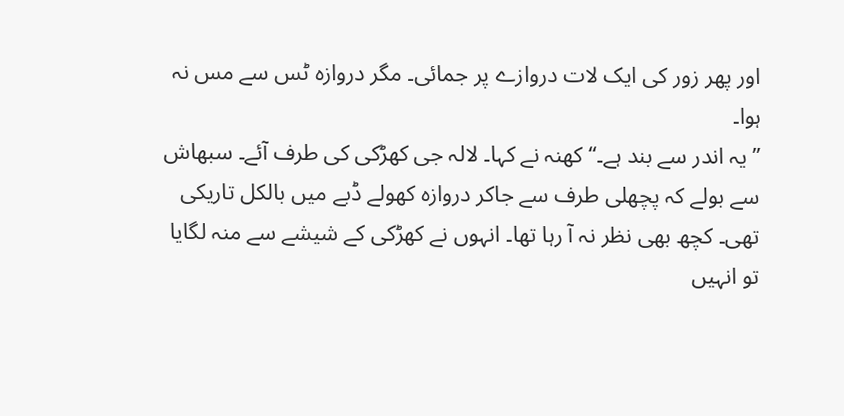اور پھر زور کی ایک لات دروازے پر جمائی۔ مگر دروازہ ٹس سے مس نہ ہوا۔
’’یہ اندر سے بند ہے۔‘‘ کھنہ نے کہا۔ لالہ جی کھڑکی کی طرف آئے۔ سبھاش سے بولے کہ پچھلی طرف سے جاکر دروازہ کھولے ڈبے میں بالکل تاریکی تھی۔ کچھ بھی نظر نہ آ رہا تھا۔ انہوں نے کھڑکی کے شیشے سے منہ لگایا تو انہیں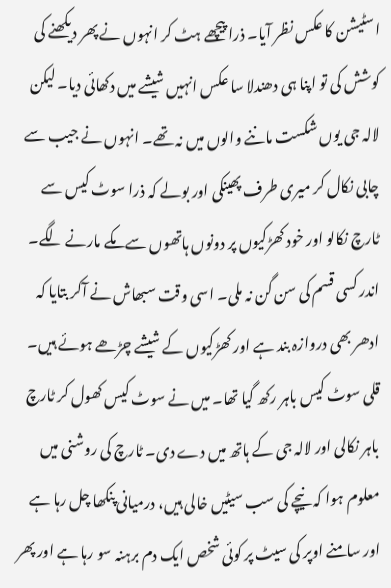اسٹیشن کا عکس نظر آیا۔ ذرا پیچھے ہٹ کر انہوں نے پھر دیکھنے کی کوشش کی تو اپنا ہی دھندلا سا عکس انہیں شیشے میں دکھائی دیا۔ لیکن لالہ جی یوں شکست ماننے والوں میں نہ تھے۔ انہوں نے جیب سے چابی نکال کر میری طرف پھینکی اور بولے کہ ذرا سوٹ کیس سے ٹارچ نکالو اور خود کھڑکیوں پر دونوں ہاتھوں سے مکے مارنے لگے۔ اندر کسی قسم کی سن گن نہ ملی۔ اسی وقت سبھاش نے آکر بتایا کہ ادھر بھی دروازہ بند ہے اور کھڑکیوں کے شیشے چڑھے ہوئے ہیں۔
قلی سوٹ کیس باہر رکھ گیا تھا۔ میں نے سوٹ کیس کھول کر ٹارچ باہر نکالی اور لالہ جی کے ہاتھ میں دے دی۔ ٹارچ کی روشنی میں معلوم ہوا کہ نیچے کی سب سیٹیں خالی ہیں، درمیانی پنکھا چل رہا ہے اور سامنے اوپر کی سیٹ پر کوئی شخص ایک دم برہنہ سو رہا ہے اور پھر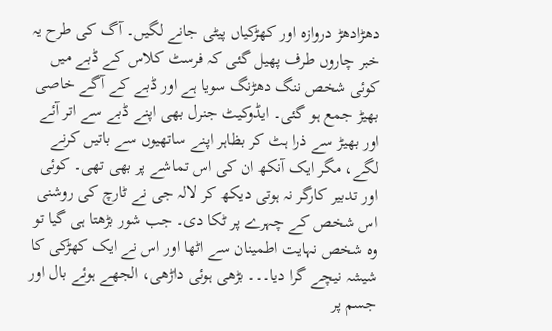دھڑادھڑ دروازہ اور کھڑکیاں پیٹی جانے لگیں۔ آگ کی طرح یہ خبر چاروں طرف پھیل گئی کہ فرسٹ کلاس کے ڈبے میں کوئی شخص ننگ دھڑنگ سویا ہے اور ڈبے کے آگے خاصی بھیڑ جمع ہو گئی۔ ایڈوکیٹ جنرل بھی اپنے ڈبے سے اتر آئے اور بھیڑ سے ذرا ہٹ کر بظاہر اپنے ساتھیوں سے باتیں کرنے لگے، مگر ایک آنکھ ان کی اس تماشے پر بھی تھی۔ کوئی اور تدبیر کارگر نہ ہوتی دیکھ کر لالہ جی نے ٹارچ کی روشنی اس شخص کے چہرے پر ٹکا دی۔ جب شور بڑھتا ہی گیا تو وہ شخص نہایت اطمینان سے اٹھا اور اس نے ایک کھڑکی کا شیشہ نیچے گرا دیا۔۔۔ بڑھی ہوئی داڑھی، الجھے ہوئے بال اور جسم پر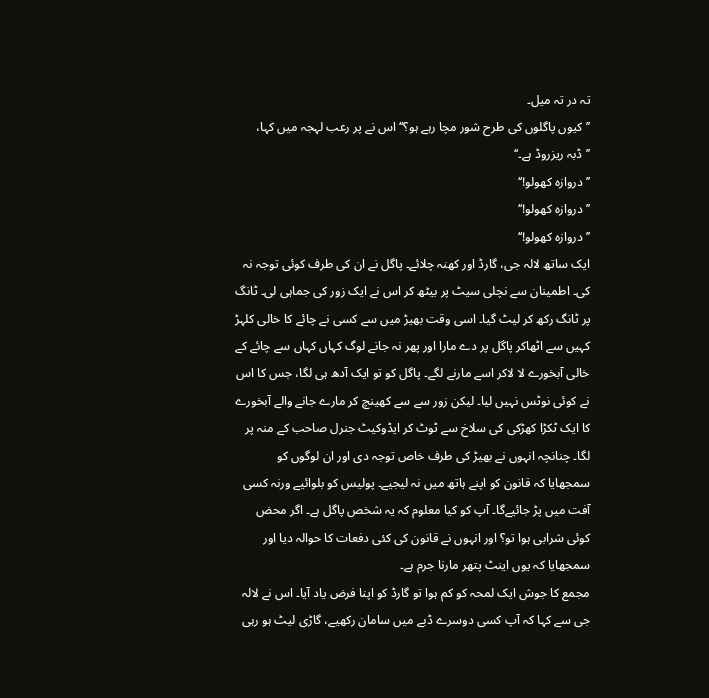تہ در تہ میل۔
’’کیوں پاگلوں کی طرح شور مچا رہے ہو؟‘‘ اس نے پر رعب لہجہ میں کہا، ’’ڈبہ ریزروڈ ہے۔‘‘
’’دروازہ کھولو!‘‘
’’دروازہ کھولو!‘‘
’’دروازہ کھولو!‘‘
ایک ساتھ لالہ جی، گارڈ اور کھنہ چلائے۔ پاگل نے ان کی طرف کوئی توجہ نہ کی۔ اطمینان سے نچلی سیٹ پر بیٹھ کر اس نے ایک زور کی جماہی لی۔ ٹانگ پر ٹانگ رکھ کر لیٹ گیا۔ اسی وقت بھیڑ میں سے کسی نے چائے کا خالی کلہڑ کہیں سے اٹھاکر پاگل پر دے مارا اور پھر نہ جانے لوگ کہاں کہاں سے چائے کے خالی آبخورے لا لاکر اسے مارنے لگے۔ پاگل کو تو ایک آدھ ہی لگا، جس کا اس نے کوئی نوٹس نہیں لیا۔ لیکن زور سے سے کھینچ کر مارے جانے والے آبخورے کا ایک ٹکڑا کھڑکی کی سلاخ سے ٹوٹ کر ایڈوکیٹ جنرل صاحب کے منہ پر لگا۔ چنانچہ انہوں نے بھیڑ کی طرف خاص توجہ دی اور ان لوگوں کو سمجھایا کہ قانون کو اپنے ہاتھ میں نہ لیجیے۔ پولیس کو بلوائیے ورنہ کسی آفت میں پڑ جائیےگا۔ آپ کو کیا معلوم کہ یہ شخص پاگل ہے۔ اگر محض کوئی شرابی ہوا تو؟ اور انہوں نے قانون کی کئی دفعات کا حوالہ دیا اور سمجھایا کہ یوں اینٹ پتھر مارنا جرم ہے۔
مجمع کا جوش ایک لمحہ کو کم ہوا تو گارڈ کو اپنا فرض یاد آیا۔ اس نے لالہ جی سے کہا کہ آپ کسی دوسرے ڈبے میں سامان رکھیے، گاڑی لیٹ ہو رہی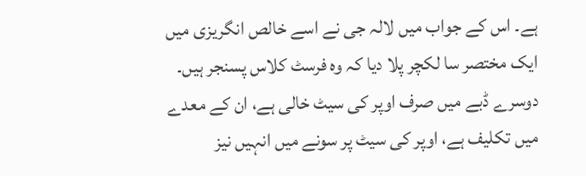ہے۔ اس کے جواب میں لالہ جی نے اسے خالص انگریزی میں ایک مختصر سا لکچر پلا دیا کہ وہ فرسٹ کلاس پسنجر ہیں۔ دوسرے ڈبے میں صرف اوپر کی سیٹ خالی ہے، ان کے معدے میں تکلیف ہے، اوپر کی سیٹ پر سونے میں انہیں نیز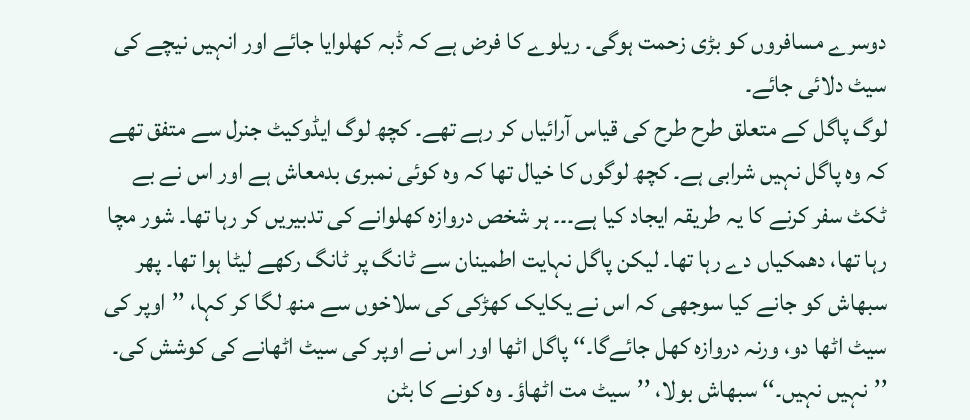دوسرے مسافروں کو بڑی زحمت ہوگی۔ ریلوے کا فرض ہے کہ ڈبہ کھلوایا جائے اور انہیں نیچے کی سیٹ دلائی جائے۔
لوگ پاگل کے متعلق طرح طرح کی قیاس آرائیاں کر رہے تھے۔ کچھ لوگ ایڈوکیٹ جنرل سے متفق تھے کہ وہ پاگل نہیں شرابی ہے۔ کچھ لوگوں کا خیال تھا کہ وہ کوئی نمبری بدمعاش ہے اور اس نے بے ٹکٹ سفر کرنے کا یہ طریقہ ایجاد کیا ہے۔۔۔ ہر شخص دروازہ کھلوانے کی تدبیریں کر رہا تھا۔ شور مچا رہا تھا، دھمکیاں دے رہا تھا۔ لیکن پاگل نہایت اطمینان سے ٹانگ پر ٹانگ رکھے لیٹا ہوا تھا۔ پھر سبھاش کو جانے کیا سوجھی کہ اس نے یکایک کھڑکی کی سلاخوں سے منھ لگا کر کہا، ’’اوپر کی سیٹ اٹھا دو، ورنہ دروازہ کھل جائےگا۔‘‘ پاگل اٹھا اور اس نے اوپر کی سیٹ اٹھانے کی کوشش کی۔
’’نہیں نہیں۔‘‘ سبھاش بولا، ’’سیٹ مت اٹھاؤ۔ وہ کونے کا بٹن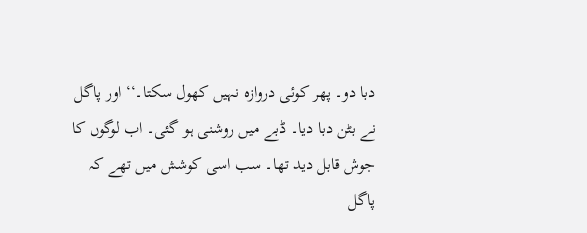دبا دو۔ پھر کوئی دروازہ نہیں کھول سکتا۔‘‘ اور پاگل نے بٹن دبا دیا۔ ڈبے میں روشنی ہو گئی۔ اب لوگوں کا جوش قابل دید تھا۔ سب اسی کوشش میں تھے کہ پاگل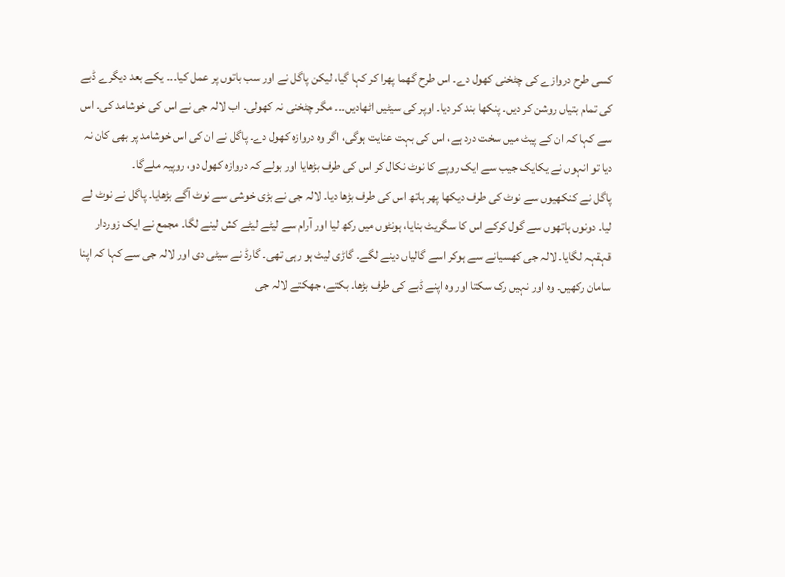کسی طرح دروازے کی چٹخنی کھول دے۔ اس طرح گھما پھرا کر کہا گیا، لیکن پاگل نے اور سب باتوں پر عمل کیا۔۔۔ یکے بعد دیگرے ڈبے کی تمام بتیاں روشن کر دیں۔ پنکھا بند کر دیا۔ اوپر کی سیٹیں اٹھادیں۔۔۔ مگر چٹخنی نہ کھولی۔ اب لالہ جی نے اس کی خوشامد کی۔ اس سے کہا کہ ان کے پیٹ میں سخت درد ہے، اس کی بہت عنایت ہوگی، اگر وہ دروازہ کھول دے۔ پاگل نے ان کی اس خوشامد پر بھی کان نہ دیا تو انہوں نے یکایک جیب سے ایک روپے کا نوٹ نکال کر اس کی طرف بڑھایا اور بولے کہ دروازہ کھول دو، روپیہ ملےگا۔
پاگل نے کنکھیوں سے نوٹ کی طرف دیکھا پھر ہاتھ اس کی طرف بڑھا دیا۔ لالہ جی نے بڑی خوشی سے نوٹ آگے بڑھایا۔ پاگل نے نوٹ لے لیا۔ دونوں ہاتھوں سے گول کرکے اس کا سگریٹ بنایا، ہونٹوں میں رکھ لیا اور آرام سے لیٹے لیٹے کش لینے لگا۔ مجمع نے ایک زوردار قہقہہ لگایا۔ لالہ جی کھسیانے سے ہوکر اسے گالیاں دینے لگے۔ گاڑی لیٹ ہو رہی تھی۔ گارڈ نے سیٹی دی اور لالہ جی سے کہا کہ اپنا سامان رکھیں۔ وہ اور نہیں رک سکتا اور وہ اپنے ڈبے کی طرف بڑھا۔ بکتے، جھکتے لالہ جی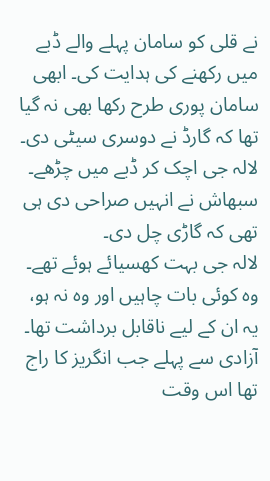نے قلی کو سامان پہلے والے ڈبے میں رکھنے کی ہدایت کی۔ ابھی سامان پوری طرح رکھا بھی نہ گیا تھا کہ گارڈ نے دوسری سیٹی دی۔ لالہ جی اچک کر ڈبے میں چڑھے۔ سبھاش نے انہیں صراحی دی ہی تھی کہ گاڑی چل دی۔
لالہ جی بہت کھسیائے ہوئے تھے۔ وہ کوئی بات چاہیں اور وہ نہ ہو، یہ ان کے لیے ناقابل برداشت تھا۔ آزادی سے پہلے جب انگریز کا راج تھا اس وقت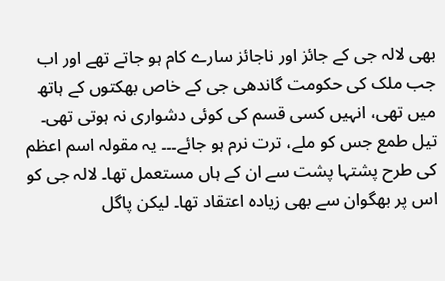بھی لالہ جی کے جائز اور ناجائز سارے کام ہو جاتے تھے اور اب جب ملک کی حکومت گاندھی جی کے خاص بھکتوں کے ہاتھ میں تھی، انہیں کسی قسم کی کوئی دشواری نہ ہوتی تھی۔ تیل طمع جس کو ملے، ترت نرم ہو جائے۔۔۔ یہ مقولہ اسم اعظم کی طرح پشتہا پشت سے ان کے ہاں مستعمل تھا۔ لالہ جی کو اس پر بھگوان سے بھی زیادہ اعتقاد تھا۔ لیکن پاگل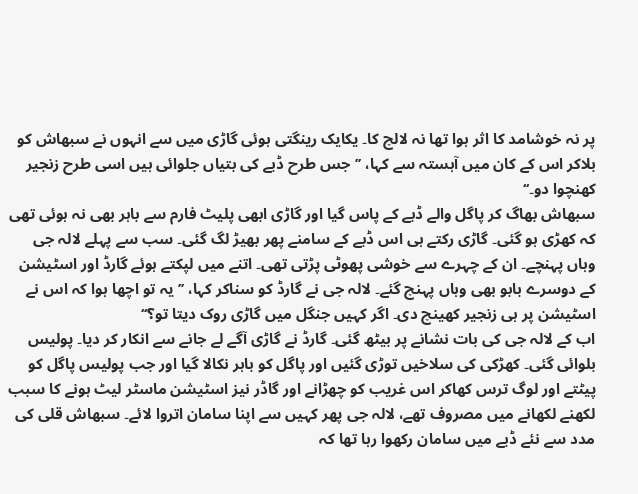پر نہ خوشامد کا اثر ہوا تھا نہ لالچ کا۔ یکایک رینگتی ہوئی گاڑی میں سے انہوں نے سبھاش کو بلاکر اس کے کان میں آہستہ سے کہا، ’’جس طرح ڈبے کی بتیاں جلوائی ہیں اسی طرح زنجیر کھنچوا دو۔‘‘
سبھاش بھاگ کر پاگل والے ڈبے کے پاس گیا اور گاڑی ابھی پلیٹ فارم سے باہر بھی نہ ہوئی تھی کہ کھڑی ہو گئی۔ گاڑی رکتے ہی اس ڈبے کے سامنے پھر بھیڑ لگ گئی۔ سب سے پہلے لالہ جی وہاں پہنچے۔ ان کے چہرے سے خوشی پھوٹی پڑتی تھی۔ اتنے میں لپکتے ہوئے گارڈ اور اسٹیشن کے دوسرے بابو بھی وہاں پہنچ گئے۔ لالہ جی نے گارڈ کو سناکر کہا، ’’یہ تو اچھا ہوا کہ اس نے اسٹیشن پر ہی زنجیر کھینچ دی۔ اگر کہیں جنگل میں گاڑی روک دیتا تو؟‘‘
اب کے لالہ جی کی بات نشانے پر بیٹھ گئی۔ گارڈ نے گاڑی آگے لے جانے سے انکار کر دیا۔ پولیس بلوائی گئی۔ کھڑکی کی سلاخیں توڑی گئیں اور پاگل کو باہر نکالا گیا اور جب پولیس پاگل کو پیٹتے اور لوگ ترس کھاکر اس غریب کو چھڑانے اور گاڈر نیز اسٹیشن ماسٹر لیٹ ہونے کا سبب لکھنے لکھانے میں مصروف تھے، لالہ جی پھر کہیں سے اپنا سامان اتروا لائے۔ سبھاش قلی کی مدد سے نئے ڈبے میں سامان رکھوا رہا تھا کہ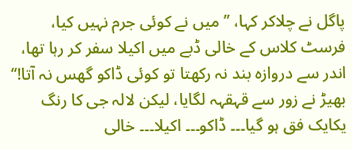پاگل نے چلاکر کہا، ’’میں نے کوئی جرم نہیں کیا، فرسٹ کلاس کے خالی ڈبے میں اکیلا سفر کر رہا تھا، اندر سے دروازہ بند نہ رکھتا تو کوئی ڈاکو گھس نہ آتا!‘‘
بھیڑ نے زور سے قہقہہ لگایا، لیکن لالہ جی کا رنگ یکایک فق ہو گیا۔۔۔ ڈاکو۔۔۔ اکیلا۔۔۔ خالی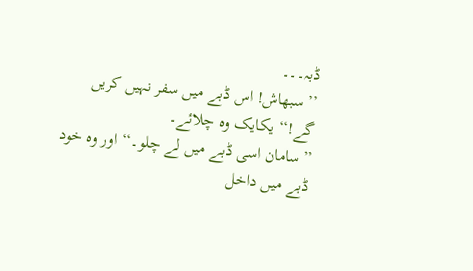ڈبہ۔۔۔
’’سبھاش! اس ڈبے میں سفر نہیں کریں گے!‘‘ یکایک وہ چلائے۔
’’سامان اسی ڈبے میں لے چلو۔‘‘ اور وہ خود ڈبے میں داخل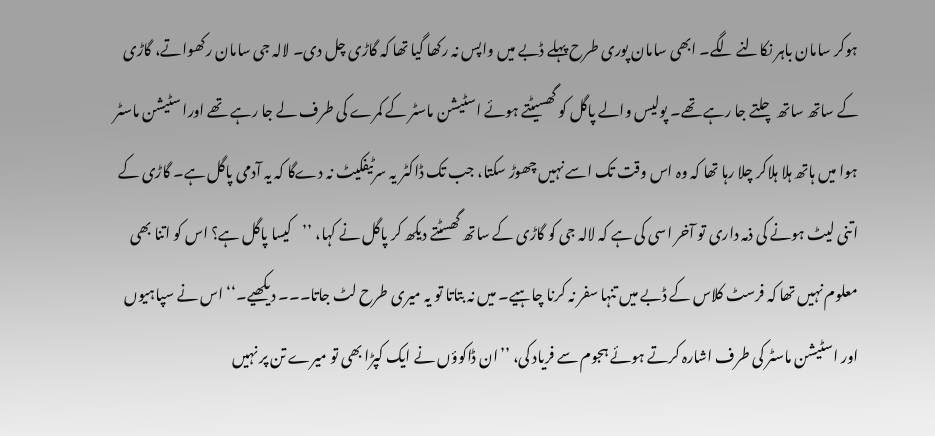ہوکر سامان باہر نکالنے لگے۔ ابھی سامان پوری طرح پہلے ڈبے میں واپس نہ رکھا گیا تھا کہ گاڑی چل دی۔ لالہ جی سامان رکھواتے، گاڑی کے ساتھ ساتھ چلتے جا رہے تھے۔ پولیس والے پاگل کو گھسیٹتے ہوئے اسٹیشن ماسٹر کے کمرے کی طرف لے جا رہے تھے اورا سٹیشن ماسٹر ہوا میں ہاتھ ہلا ہلاکر چلا رہا تھا کہ وہ اس وقت تک اسے نہیں چھوڑ سکتا، جب تک ڈاکٹر یہ سرٹیفکیٹ نہ دےگا کہ یہ آدمی پاگل ہے۔ گاڑی کے اتنی لیٹ ہونے کی ذمہ داری تو آخر اسی کی ہے کہ لالہ جی کو گاڑی کے ساتھ گھسٹتے دیکھ کر پاگل نے کہا، ’’کیسا پاگل ہے؟ اس کو اتنا بھی معلوم نہیں تھا کہ فرسٹ کلاس کے ڈبے میں تنہا سفر نہ کرنا چاہیے۔ میں نہ بتاتا تو یہ میری طرح لٹ جاتا۔۔۔ دیکھیے۔‘‘ اس نے سپاہیوں اور اسٹیشن ماسٹر کی طرف اشارہ کرتے ہوئے ہجوم سے فریاد کی، ’’ان ڈاکوؤں نے ایک کپڑا بھی تو میرے تن پر نہیں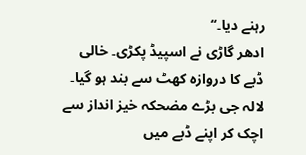رہنے دیا۔‘‘
ادھر گاڑی نے اسپیڈ پکڑی۔ خالی ڈبے کا دروازہ کھٹ سے بند ہو گیا۔ لالہ جی بڑے مضحکہ خیز انداز سے اچک کر اپنے ڈبے میں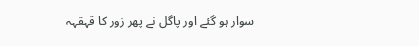سوار ہو گئے اور پاگل نے پھر زور کا قہقہہ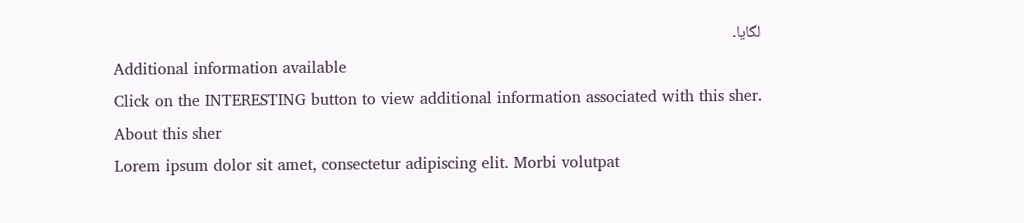لگایا۔
Additional information available
Click on the INTERESTING button to view additional information associated with this sher.
About this sher
Lorem ipsum dolor sit amet, consectetur adipiscing elit. Morbi volutpat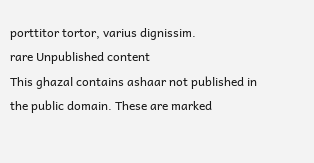porttitor tortor, varius dignissim.
rare Unpublished content
This ghazal contains ashaar not published in the public domain. These are marked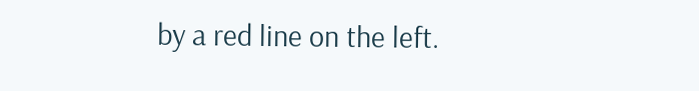by a red line on the left.